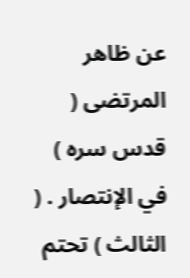عن ظاهر المرتضى ( قدس سره ) في الإنتصار . ( الثالث ) تحتم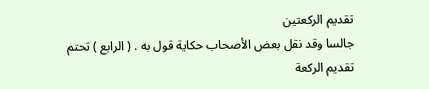تقديم الركعتين
جالسا وقد نقل بعض الأصحاب حكاية قول به . ( الرابع ) تحتم تقديم الركعة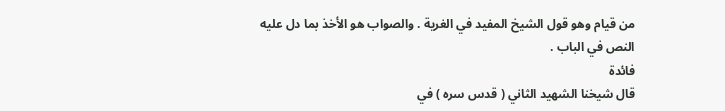من قيام وهو قول الشيخ المفيد في الغرية . والصواب هو الأخذ بما دل عليه
النص في الباب .
فائدة
قال شيخنا الشهيد الثاني ( قدس سره ) في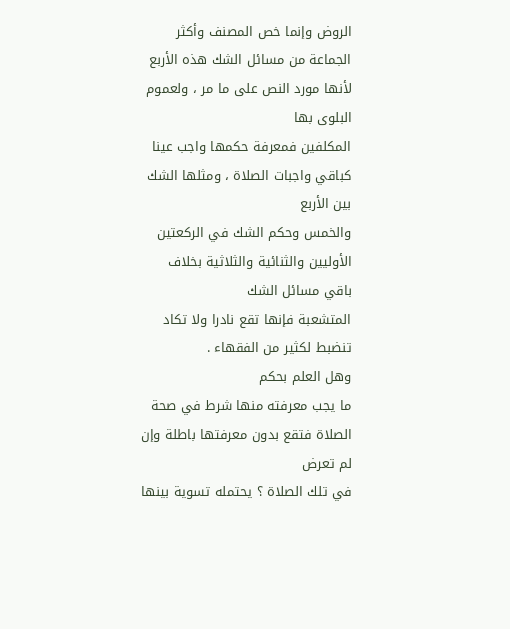الروض وإنما خص المصنف وأكثر
الجماعة من مسائل الشك هذه الأربع لأنها مورد النص على ما مر ، ولعموم البلوى بها
المكلفين فمعرفة حكمها واجب عينا كباقي واجبات الصلاة ، ومثلها الشك بين الأربع
والخمس وحكم الشك في الركعتين الأوليين والثنائية والثلاثية بخلاف باقي مسائل الشك
المتشعبة فإنها تقع نادرا ولا تكاد تنضبط لكثير من الفقهاء .
وهل العلم بحكم
ما يجب معرفته منها شرط في صحة الصلاة فتقع بدون معرفتها باطلة وإن لم تعرض
في تلك الصلاة ؟ يحتمله تسوية بينها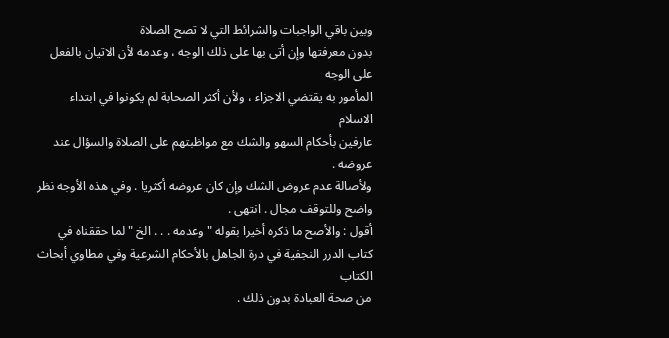وبين باقي الواجبات والشرائط التي لا تصح الصلاة
بدون معرفتها وإن أتى بها على ذلك الوجه ، وعدمه لأن الاتيان بالفعل على الوجه
المأمور به يقتضي الاجزاء ، ولأن أكثر الصحابة لم يكونوا في ابتداء الاسلام
عارفين بأحكام السهو والشك مع مواظبتهم على الصلاة والسؤال عند عروضه .
ولأصالة عدم عروض الشك وإن كان عروضه أكثريا . وفي هذه الأوجه نظر
واضح وللتوقف مجال . انتهى .
أقول : والأصح ما ذكره أخيرا بقوله " وعدمه . . . الخ " لما حققناه في
كتاب الدرر النجفية في درة الجاهل بالأحكام الشرعية وفي مطاوي أبحاث الكتاب
من صحة العبادة بدون ذلك .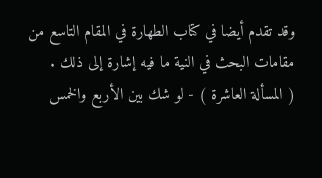وقد تقدم أيضا في كتاب الطهارة في المقام التاسع من
مقامات البحث في النية ما فيه إشارة إلى ذلك .
( المسألة العاشرة ) - لو شك بين الأربع والخمس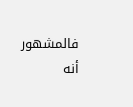فالمشهور أنه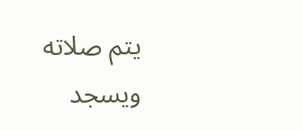يتم صلاته
ويسجد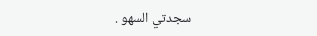سجدتي السهو .